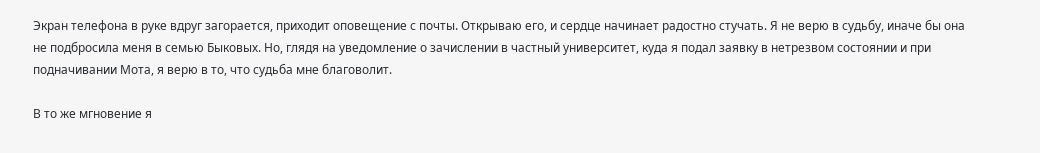Экран телефона в руке вдруг загорается, приходит оповещение с почты. Открываю его, и сердце начинает радостно стучать. Я не верю в судьбу, иначе бы она не подбросила меня в семью Быковых. Но, глядя на уведомление о зачислении в частный университет, куда я подал заявку в нетрезвом состоянии и при подначивании Мота, я верю в то, что судьба мне благоволит.

В то же мгновение я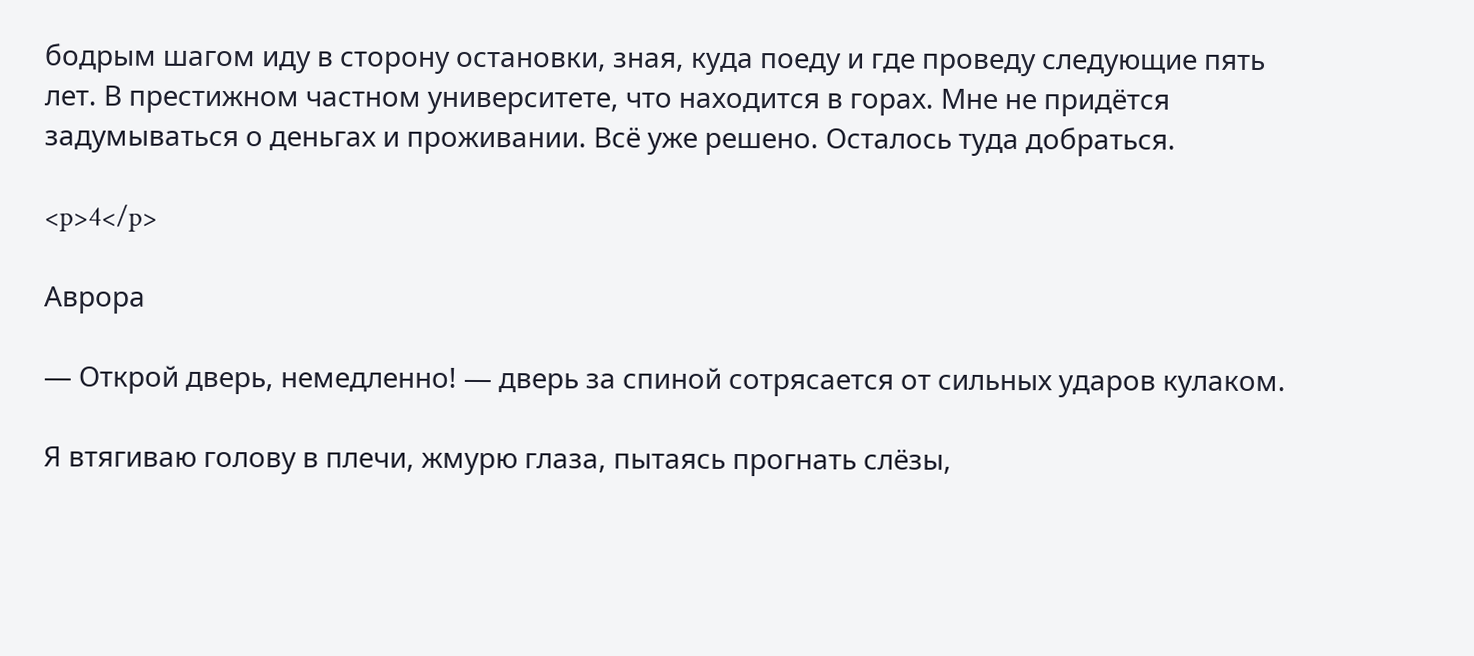бодрым шагом иду в сторону остановки, зная, куда поеду и где проведу следующие пять лет. В престижном частном университете, что находится в горах. Мне не придётся задумываться о деньгах и проживании. Всё уже решено. Осталось туда добраться.

<p>4</p>

Аврора

— Открой дверь, немедленно! — дверь за спиной сотрясается от сильных ударов кулаком.

Я втягиваю голову в плечи, жмурю глаза, пытаясь прогнать слёзы,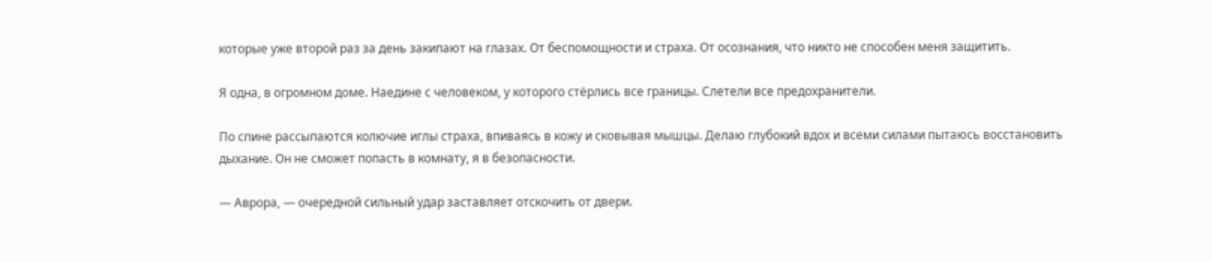которые уже второй раз за день закипают на глазах. От беспомощности и страха. От осознания, что никто не способен меня защитить.

Я одна, в огромном доме. Наедине с человеком, у которого стёрлись все границы. Слетели все предохранители.

По спине рассыпаются колючие иглы страха, впиваясь в кожу и сковывая мышцы. Делаю глубокий вдох и всеми силами пытаюсь восстановить дыхание. Он не сможет попасть в комнату, я в безопасности.

— Аврора, — очередной сильный удар заставляет отскочить от двери.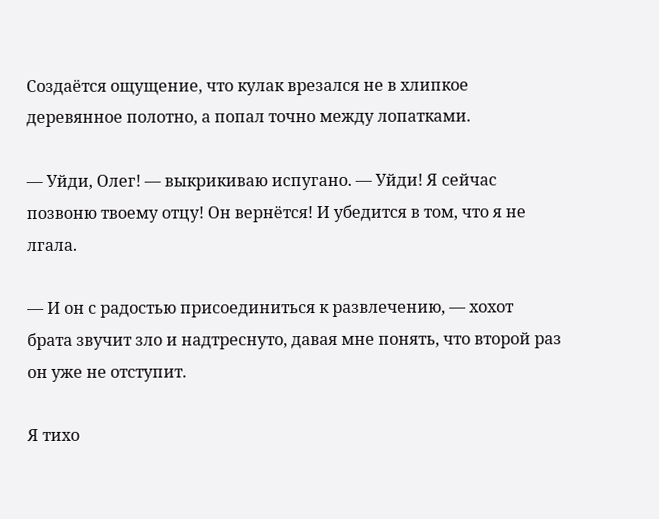Создаётся ощущение, что кулак врезался не в хлипкое деревянное полотно, а попал точно между лопатками.

— Уйди, Олег! — выкрикиваю испугано. — Уйди! Я сейчас позвоню твоему отцу! Он вернётся! И убедится в том, что я не лгала.

— И он с радостью присоединиться к развлечению, — хохот брата звучит зло и надтреснуто, давая мне понять, что второй раз он уже не отступит.

Я тихо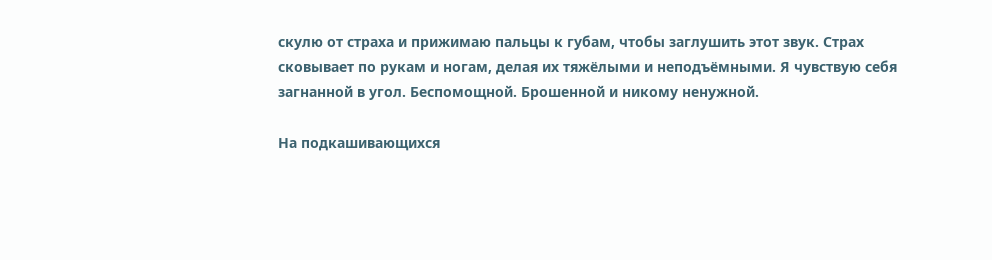скулю от страха и прижимаю пальцы к губам, чтобы заглушить этот звук. Страх сковывает по рукам и ногам, делая их тяжёлыми и неподъёмными. Я чувствую себя загнанной в угол. Беспомощной. Брошенной и никому ненужной.

На подкашивающихся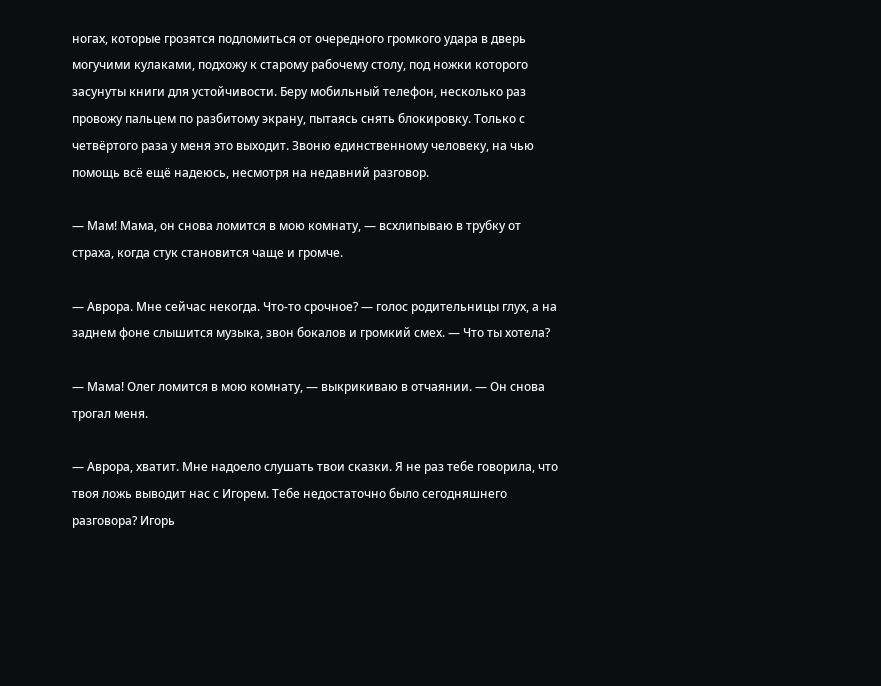ногах, которые грозятся подломиться от очередного громкого удара в дверь могучими кулаками, подхожу к старому рабочему столу, под ножки которого засунуты книги для устойчивости. Беру мобильный телефон, несколько раз провожу пальцем по разбитому экрану, пытаясь снять блокировку. Только с четвёртого раза у меня это выходит. Звоню единственному человеку, на чью помощь всё ещё надеюсь, несмотря на недавний разговор.

— Мам! Мама, он снова ломится в мою комнату, — всхлипываю в трубку от страха, когда стук становится чаще и громче.

— Аврора. Мне сейчас некогда. Что-то срочное? — голос родительницы глух, а на заднем фоне слышится музыка, звон бокалов и громкий смех. — Что ты хотела?

— Мама! Олег ломится в мою комнату, — выкрикиваю в отчаянии. — Он снова трогал меня.

— Аврора, хватит. Мне надоело слушать твои сказки. Я не раз тебе говорила, что твоя ложь выводит нас с Игорем. Тебе недостаточно было сегодняшнего разговора? Игорь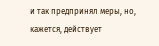и так предпринял меры, но, кажется, действует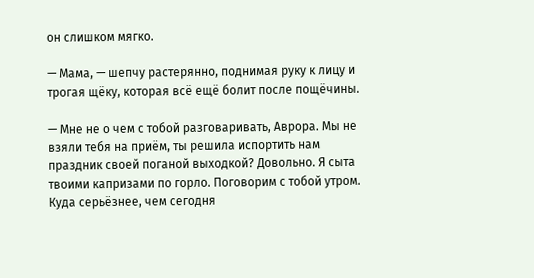он слишком мягко.

— Мама, — шепчу растерянно, поднимая руку к лицу и трогая щёку, которая всё ещё болит после пощёчины.

— Мне не о чем с тобой разговаривать, Аврора. Мы не взяли тебя на приём, ты решила испортить нам праздник своей поганой выходкой? Довольно. Я сыта твоими капризами по горло. Поговорим с тобой утром. Куда серьёзнее, чем сегодня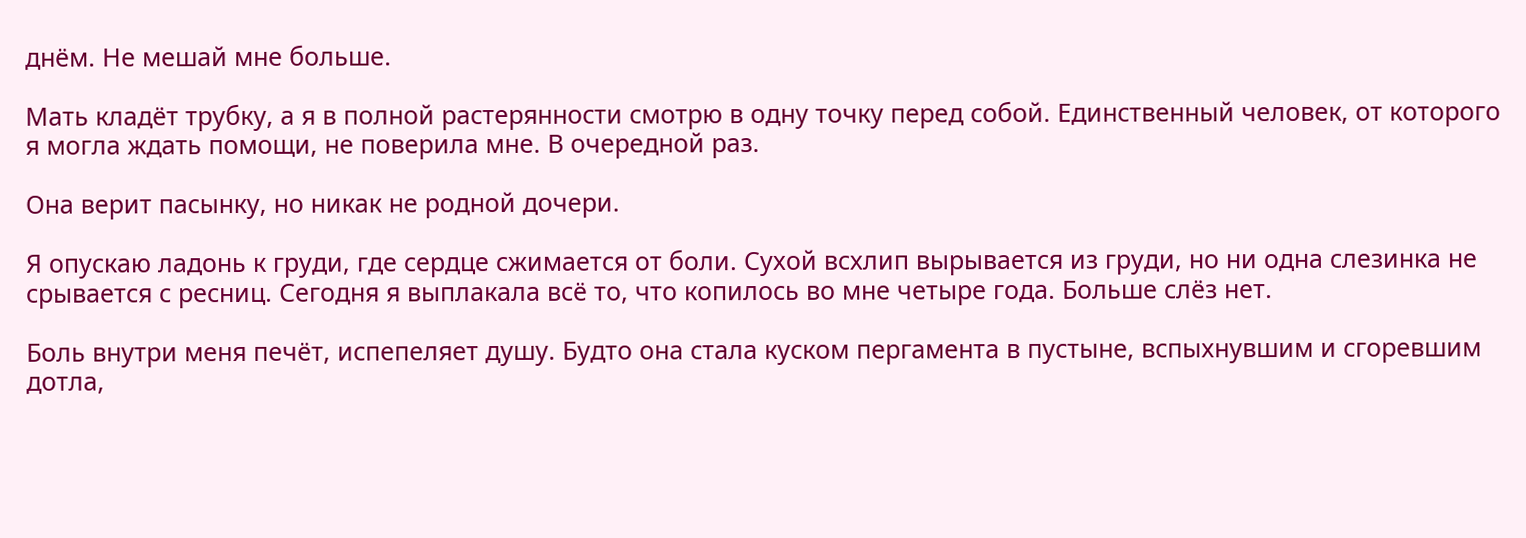днём. Не мешай мне больше.

Мать кладёт трубку, а я в полной растерянности смотрю в одну точку перед собой. Единственный человек, от которого я могла ждать помощи, не поверила мне. В очередной раз.

Она верит пасынку, но никак не родной дочери.

Я опускаю ладонь к груди, где сердце сжимается от боли. Сухой всхлип вырывается из груди, но ни одна слезинка не срывается с ресниц. Сегодня я выплакала всё то, что копилось во мне четыре года. Больше слёз нет.

Боль внутри меня печёт, испепеляет душу. Будто она стала куском пергамента в пустыне, вспыхнувшим и сгоревшим дотла,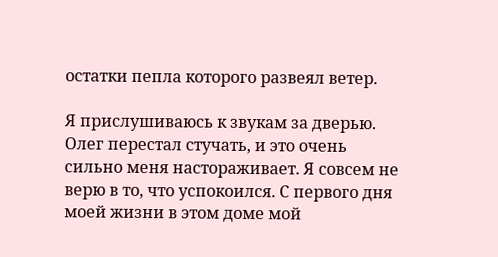остатки пепла которого развеял ветер.

Я прислушиваюсь к звукам за дверью. Олег перестал стучать, и это очень сильно меня настораживает. Я совсем не верю в то, что успокоился. С первого дня моей жизни в этом доме мой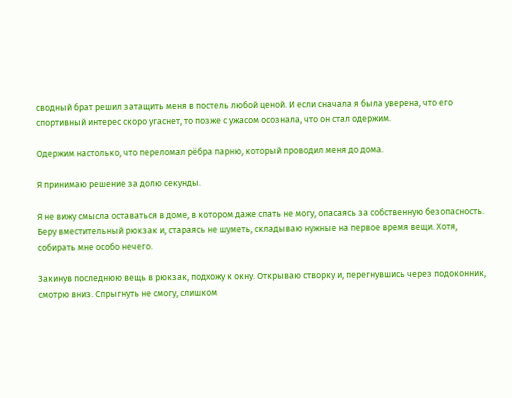сводный брат решил затащить меня в постель любой ценой. И если сначала я была уверена, что его спортивный интерес скоро угаснет, то позже с ужасом осознала, что он стал одержим.

Одержим настолько, что переломал рёбра парню, который проводил меня до дома.

Я принимаю решение за долю секунды.

Я не вижу смысла оставаться в доме, в котором даже спать не могу, опасаясь за собственную безопасность. Беру вместительный рюкзак и, стараясь не шуметь, складываю нужные на первое время вещи. Хотя, собирать мне особо нечего.

Закинув последнюю вещь в рюкзак, подхожу к окну. Открываю створку и, перегнувшись через подоконник, смотрю вниз. Спрыгнуть не смогу, слишком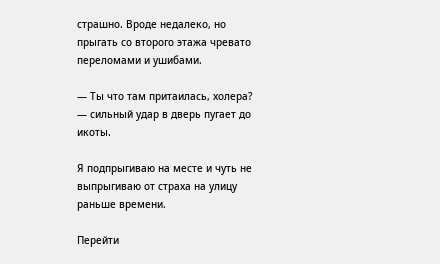страшно. Вроде недалеко, но прыгать со второго этажа чревато переломами и ушибами.

— Ты что там притаилась, холера? — сильный удар в дверь пугает до икоты.

Я подпрыгиваю на месте и чуть не выпрыгиваю от страха на улицу раньше времени.

Перейти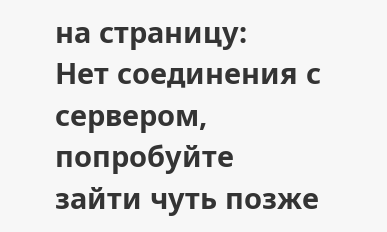на страницу:
Нет соединения с сервером, попробуйте зайти чуть позже